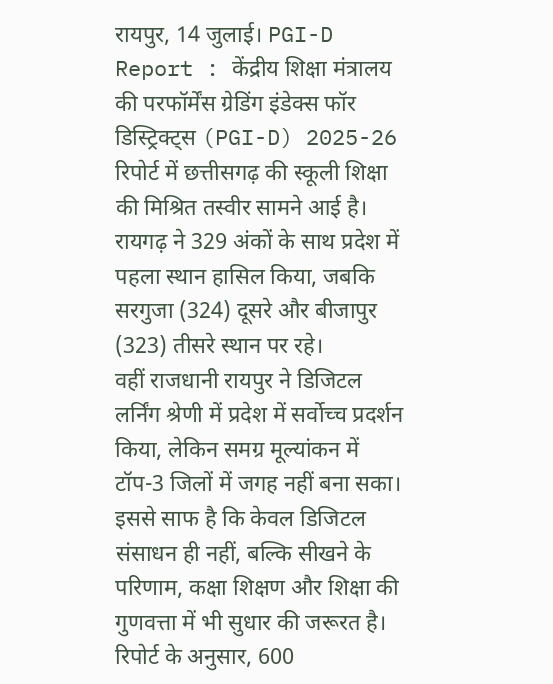रायपुर, 14 जुलाई। PGI-D Report : केंद्रीय शिक्षा मंत्रालय की परफॉर्मेंस ग्रेडिंग इंडेक्स फॉर डिस्ट्रिक्ट्स (PGI-D) 2025-26 रिपोर्ट में छत्तीसगढ़ की स्कूली शिक्षा की मिश्रित तस्वीर सामने आई है। रायगढ़ ने 329 अंकों के साथ प्रदेश में पहला स्थान हासिल किया, जबकि सरगुजा (324) दूसरे और बीजापुर (323) तीसरे स्थान पर रहे।
वहीं राजधानी रायपुर ने डिजिटल लर्निंग श्रेणी में प्रदेश में सर्वोच्च प्रदर्शन किया, लेकिन समग्र मूल्यांकन में टॉप-3 जिलों में जगह नहीं बना सका। इससे साफ है कि केवल डिजिटल संसाधन ही नहीं, बल्कि सीखने के परिणाम, कक्षा शिक्षण और शिक्षा की गुणवत्ता में भी सुधार की जरूरत है। रिपोर्ट के अनुसार, 600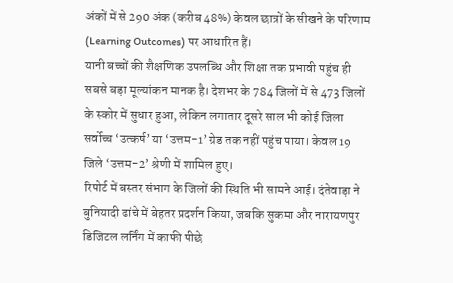अंकों में से 290 अंक (करीब 48%) केवल छात्रों के सीखने के परिणाम (Learning Outcomes) पर आधारित हैं।
यानी बच्चों की शैक्षणिक उपलब्धि और शिक्षा तक प्रभावी पहुंच ही सबसे बड़ा मूल्यांकन मानक है। देशभर के 784 जिलों में से 473 जिलों के स्कोर में सुधार हुआ, लेकिन लगातार दूसरे साल भी कोई जिला सर्वोच्च ‘उत्कर्ष’ या ‘उत्तम-1’ ग्रेड तक नहीं पहुंच पाया। केवल 19 जिले ‘उत्तम-2’ श्रेणी में शामिल हुए।
रिपोर्ट में बस्तर संभाग के जिलों की स्थिति भी सामने आई। दंतेवाड़ा ने बुनियादी ढांचे में बेहतर प्रदर्शन किया, जबकि सुकमा और नारायणपुर डिजिटल लर्निंग में काफी पीछे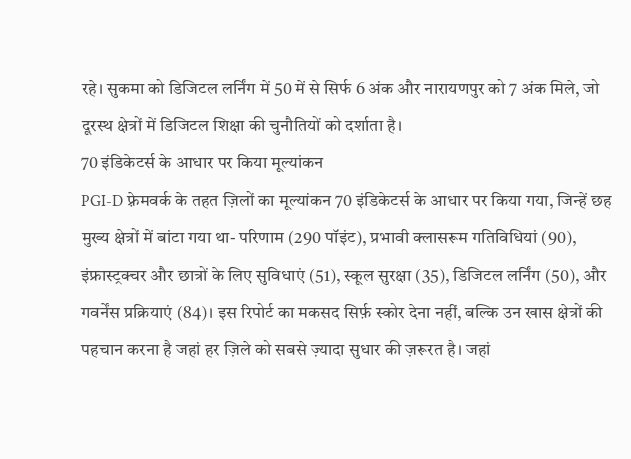रहे। सुकमा को डिजिटल लर्निंग में 50 में से सिर्फ 6 अंक और नारायणपुर को 7 अंक मिले, जो दूरस्थ क्षेत्रों में डिजिटल शिक्षा की चुनौतियों को दर्शाता है।
70 इंडिकेटर्स के आधार पर किया मूल्यांकन
PGI-D फ़्रेमवर्क के तहत ज़िलों का मूल्यांकन 70 इंडिकेटर्स के आधार पर किया गया, जिन्हें छह मुख्य क्षेत्रों में बांटा गया था- परिणाम (290 पॉइंट), प्रभावी क्लासरूम गतिविधियां (90), इंफ्रास्ट्रक्चर और छात्रों के लिए सुविधाएं (51), स्कूल सुरक्षा (35), डिजिटल लर्निंग (50), और गवर्नेंस प्रक्रियाएं (84)। इस रिपोर्ट का मकसद सिर्फ़ स्कोर देना नहीं, बल्कि उन खास क्षेत्रों की पहचान करना है जहां हर ज़िले को सबसे ज़्यादा सुधार की ज़रूरत है। जहां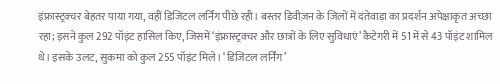इंफ्रास्ट्रक्चर बेहतर पाया गया, वहीं डिजिटल लर्निंग पीछे रही। बस्तर डिवीज़न के ज़िलों में दंतेवाड़ा का प्रदर्शन अपेक्षाकृत अच्छा रहा; इसने कुल 292 पॉइंट हासिल किए, जिसमें ‘इंफ्रास्ट्रक्चर और छात्रों के लिए सुविधाएं’ कैटेगरी में 51 में से 43 पॉइंट शामिल थे। इसके उलट, सुकमा को कुल 255 पॉइंट मिले। ‘डिजिटल लर्निंग’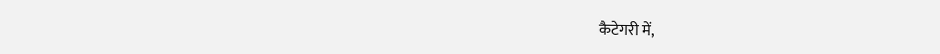कैटेगरी में,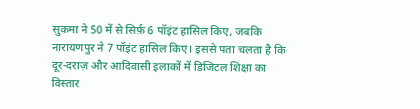सुकमा ने 50 में से सिर्फ़ 6 पॉइंट हासिल किए, जबकि नारायणपुर ने 7 पॉइंट हासिल किए। इससे पता चलता है कि दूर-दराज़ और आदिवासी इलाकों में डिजिटल शिक्षा का विस्तार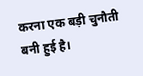करना एक बड़ी चुनौती बनी हुई है।